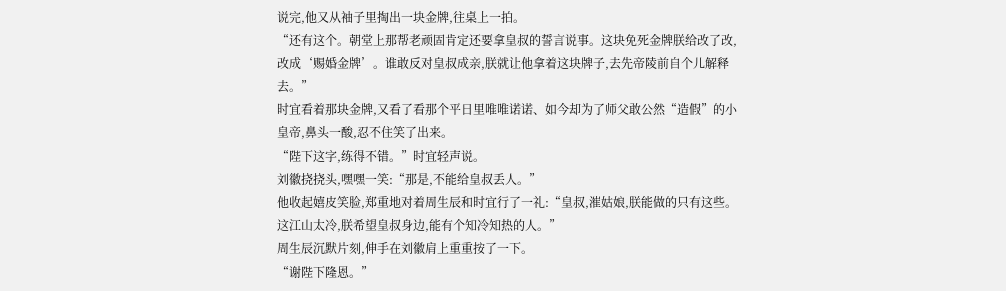说完,他又从袖子里掏出一块金牌,往桌上一拍。
“还有这个。朝堂上那帮老顽固肯定还要拿皇叔的誓言说事。这块免死金牌朕给改了改,改成‘赐婚金牌’。谁敢反对皇叔成亲,朕就让他拿着这块牌子,去先帝陵前自个儿解释去。”
时宜看着那块金牌,又看了看那个平日里唯唯诺诺、如今却为了师父敢公然“造假”的小皇帝,鼻头一酸,忍不住笑了出来。
“陛下这字,练得不错。”时宜轻声说。
刘徽挠挠头,嘿嘿一笑:“那是,不能给皇叔丢人。”
他收起嬉皮笑脸,郑重地对着周生辰和时宜行了一礼:“皇叔,漼姑娘,朕能做的只有这些。这江山太冷,朕希望皇叔身边,能有个知冷知热的人。”
周生辰沉默片刻,伸手在刘徽肩上重重按了一下。
“谢陛下隆恩。”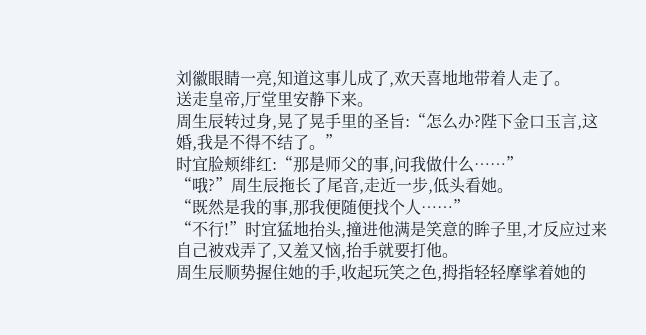刘徽眼睛一亮,知道这事儿成了,欢天喜地地带着人走了。
送走皇帝,厅堂里安静下来。
周生辰转过身,晃了晃手里的圣旨:“怎么办?陛下金口玉言,这婚,我是不得不结了。”
时宜脸颊绯红:“那是师父的事,问我做什么……”
“哦?”周生辰拖长了尾音,走近一步,低头看她。
“既然是我的事,那我便随便找个人……”
“不行!”时宜猛地抬头,撞进他满是笑意的眸子里,才反应过来自己被戏弄了,又羞又恼,抬手就要打他。
周生辰顺势握住她的手,收起玩笑之色,拇指轻轻摩挲着她的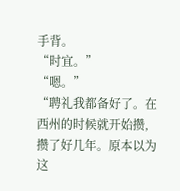手背。
“时宜。”
“嗯。”
“聘礼我都备好了。在西州的时候就开始攒,攒了好几年。原本以为这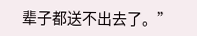辈子都送不出去了。”